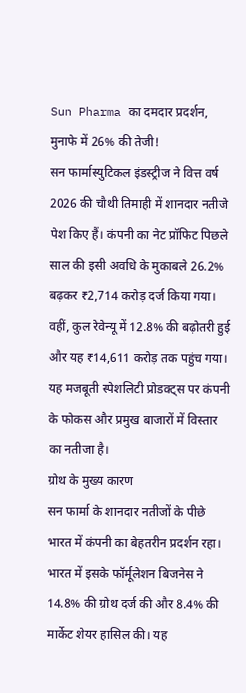Sun Pharma का दमदार प्रदर्शन, मुनाफे में 26% की तेजी!
सन फार्मास्युटिकल इंडस्ट्रीज ने वित्त वर्ष 2026 की चौथी तिमाही में शानदार नतीजे पेश किए हैं। कंपनी का नेट प्रॉफिट पिछले साल की इसी अवधि के मुकाबले 26.2% बढ़कर ₹2,714 करोड़ दर्ज किया गया। वहीं, कुल रेवेन्यू में 12.8% की बढ़ोतरी हुई और यह ₹14,611 करोड़ तक पहुंच गया। यह मजबूती स्पेशलिटी प्रोडक्ट्स पर कंपनी के फोकस और प्रमुख बाजारों में विस्तार का नतीजा है।
ग्रोथ के मुख्य कारण
सन फार्मा के शानदार नतीजों के पीछे भारत में कंपनी का बेहतरीन प्रदर्शन रहा। भारत में इसके फॉर्मूलेशन बिजनेस ने 14.8% की ग्रोथ दर्ज की और 8.4% की मार्केट शेयर हासिल की। यह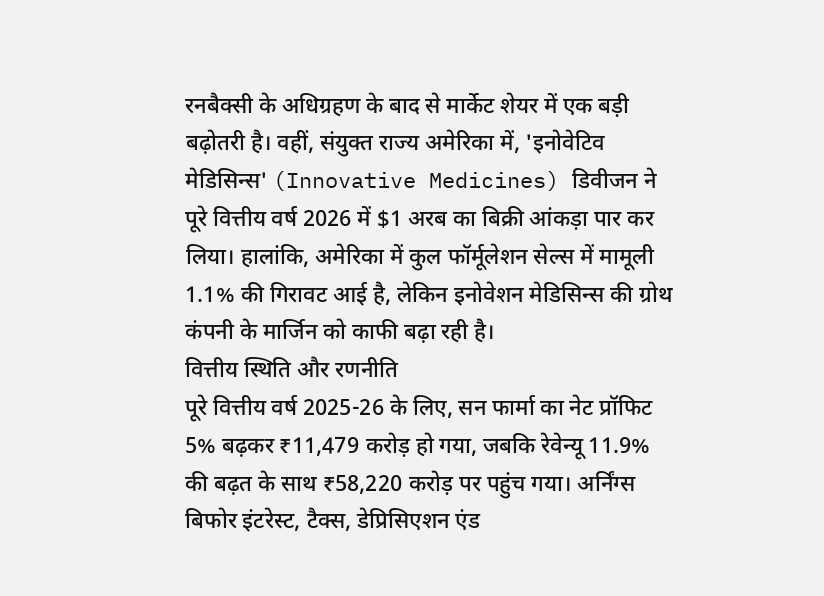रनबैक्सी के अधिग्रहण के बाद से मार्केट शेयर में एक बड़ी बढ़ोतरी है। वहीं, संयुक्त राज्य अमेरिका में, 'इनोवेटिव मेडिसिन्स' (Innovative Medicines) डिवीजन ने पूरे वित्तीय वर्ष 2026 में $1 अरब का बिक्री आंकड़ा पार कर लिया। हालांकि, अमेरिका में कुल फॉर्मूलेशन सेल्स में मामूली 1.1% की गिरावट आई है, लेकिन इनोवेशन मेडिसिन्स की ग्रोथ कंपनी के मार्जिन को काफी बढ़ा रही है।
वित्तीय स्थिति और रणनीति
पूरे वित्तीय वर्ष 2025-26 के लिए, सन फार्मा का नेट प्रॉफिट 5% बढ़कर ₹11,479 करोड़ हो गया, जबकि रेवेन्यू 11.9% की बढ़त के साथ ₹58,220 करोड़ पर पहुंच गया। अर्निंग्स बिफोर इंटरेस्ट, टैक्स, डेप्रिसिएशन एंड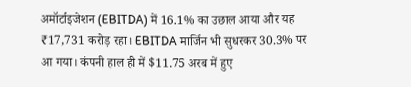अमॉर्टाइजेशन (EBITDA) में 16.1% का उछाल आया और यह ₹17,731 करोड़ रहा। EBITDA मार्जिन भी सुधरकर 30.3% पर आ गया। कंपनी हाल ही में $11.75 अरब में हुए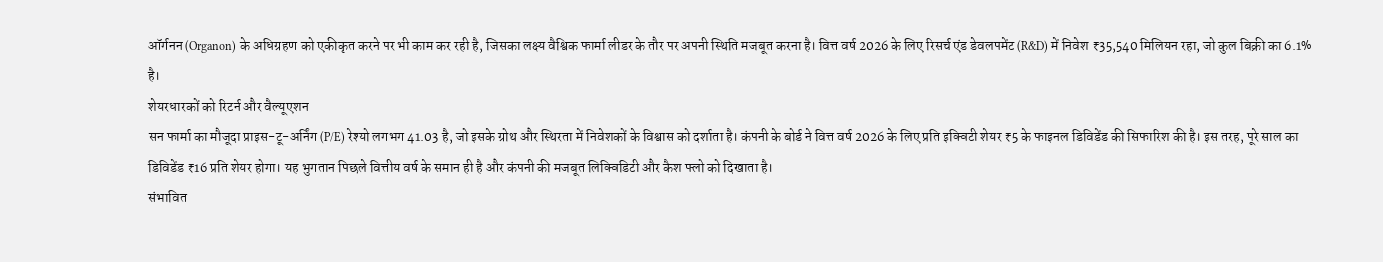ऑर्गनन (Organon) के अधिग्रहण को एकीकृत करने पर भी काम कर रही है, जिसका लक्ष्य वैश्विक फार्मा लीडर के तौर पर अपनी स्थिति मजबूत करना है। वित्त वर्ष 2026 के लिए रिसर्च एंड डेवलपमेंट (R&D) में निवेश ₹35,540 मिलियन रहा, जो कुल बिक्री का 6.1% है।
शेयरधारकों को रिटर्न और वैल्यूएशन
सन फार्मा का मौजूदा प्राइस-टू-अर्निंग (P/E) रेश्यो लगभग 41.03 है, जो इसके ग्रोथ और स्थिरता में निवेशकों के विश्वास को दर्शाता है। कंपनी के बोर्ड ने वित्त वर्ष 2026 के लिए प्रति इक्विटी शेयर ₹5 के फाइनल डिविडेंड की सिफारिश की है। इस तरह, पूरे साल का डिविडेंड ₹16 प्रति शेयर होगा। यह भुगतान पिछले वित्तीय वर्ष के समान ही है और कंपनी की मजबूत लिक्विडिटी और कैश फ्लो को दिखाता है।
संभावित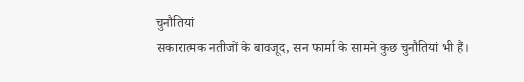चुनौतियां
सकारात्मक नतीजों के बावजूद, सन फार्मा के सामने कुछ चुनौतियां भी हैं।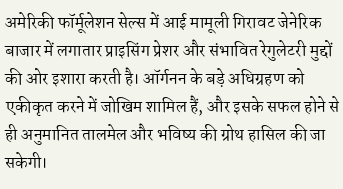अमेरिकी फॉर्मूलेशन सेल्स में आई मामूली गिरावट जेनेरिक बाजार में लगातार प्राइसिंग प्रेशर और संभावित रेगुलेटरी मुद्दों की ओर इशारा करती है। ऑर्गनन के बड़े अधिग्रहण को एकीकृत करने में जोखिम शामिल हैं, और इसके सफल होने से ही अनुमानित तालमेल और भविष्य की ग्रोथ हासिल की जा सकेगी।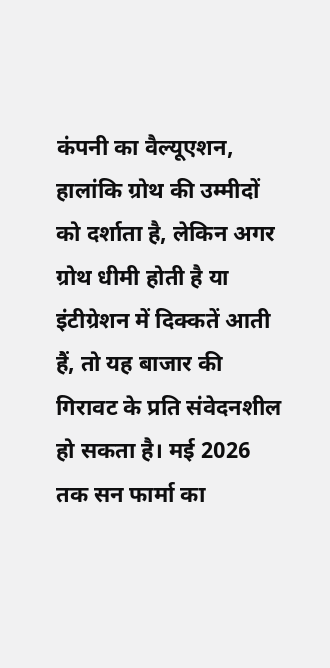कंपनी का वैल्यूएशन, हालांकि ग्रोथ की उम्मीदों को दर्शाता है, लेकिन अगर ग्रोथ धीमी होती है या इंटीग्रेशन में दिक्कतें आती हैं, तो यह बाजार की गिरावट के प्रति संवेदनशील हो सकता है। मई 2026 तक सन फार्मा का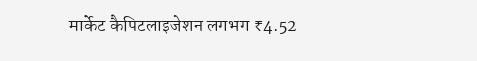मार्केट कैपिटलाइजेशन लगभग ₹4.52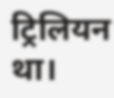ट्रिलियन था।